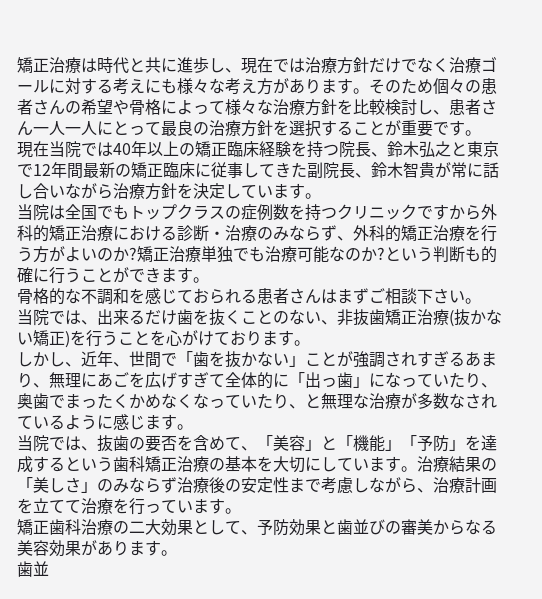矯正治療は時代と共に進歩し、現在では治療方針だけでなく治療ゴールに対する考えにも様々な考え方があります。そのため個々の患者さんの希望や骨格によって様々な治療方針を比較検討し、患者さん一人一人にとって最良の治療方針を選択することが重要です。
現在当院では40年以上の矯正臨床経験を持つ院長、鈴木弘之と東京で12年間最新の矯正臨床に従事してきた副院長、鈴木智貴が常に話し合いながら治療方針を決定しています。
当院は全国でもトップクラスの症例数を持つクリニックですから外科的矯正治療における診断・治療のみならず、外科的矯正治療を行う方がよいのか?矯正治療単独でも治療可能なのか?という判断も的確に行うことができます。
骨格的な不調和を感じておられる患者さんはまずご相談下さい。
当院では、出来るだけ歯を抜くことのない、非抜歯矯正治療(抜かない矯正)を行うことを心がけております。
しかし、近年、世間で「歯を抜かない」ことが強調されすぎるあまり、無理にあごを広げすぎて全体的に「出っ歯」になっていたり、奥歯でまったくかめなくなっていたり、と無理な治療が多数なされているように感じます。
当院では、抜歯の要否を含めて、「美容」と「機能」「予防」を達成するという歯科矯正治療の基本を大切にしています。治療結果の「美しさ」のみならず治療後の安定性まで考慮しながら、治療計画を立てて治療を行っています。
矯正歯科治療の二大効果として、予防効果と歯並びの審美からなる美容効果があります。
歯並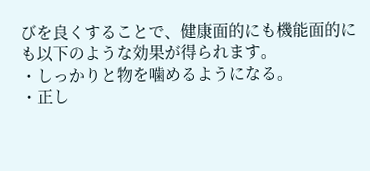びを良くすることで、健康面的にも機能面的にも以下のような効果が得られます。
・しっかりと物を噛めるようになる。
・正し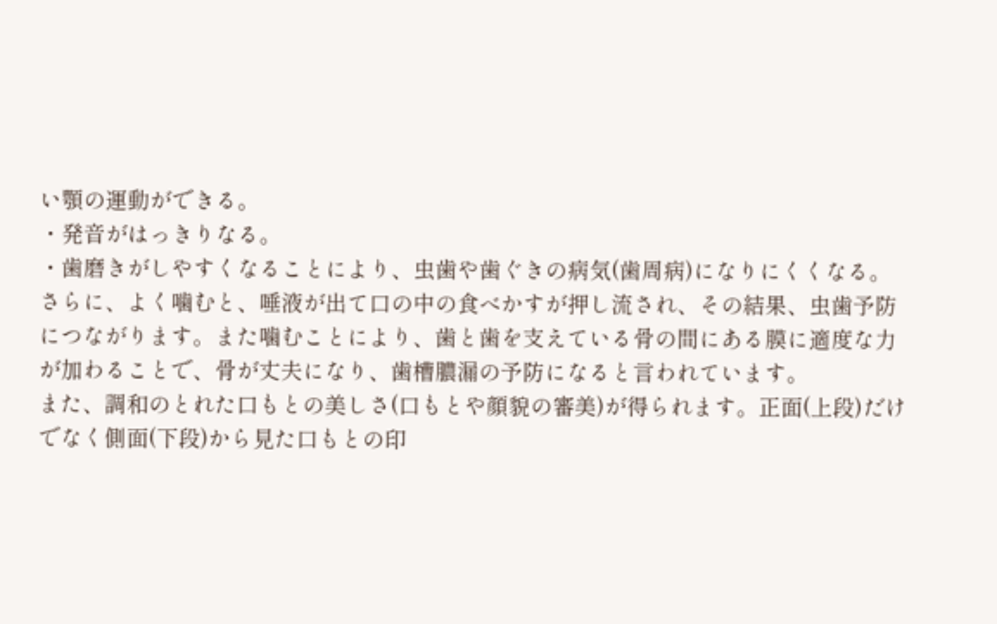い顎の運動ができる。
・発音がはっきりなる。
・歯磨きがしやすくなることにより、虫歯や歯ぐきの病気(歯周病)になりにくくなる。
さらに、よく噛むと、唾液が出て口の中の食べかすが押し流され、その結果、虫歯予防につながります。また噛むことにより、歯と歯を支えている骨の間にある膜に適度な力が加わることで、骨が丈夫になり、歯槽膿漏の予防になると言われています。
また、調和のとれた口もとの美しさ(口もとや顔貌の審美)が得られます。正面(上段)だけでなく側面(下段)から見た口もとの印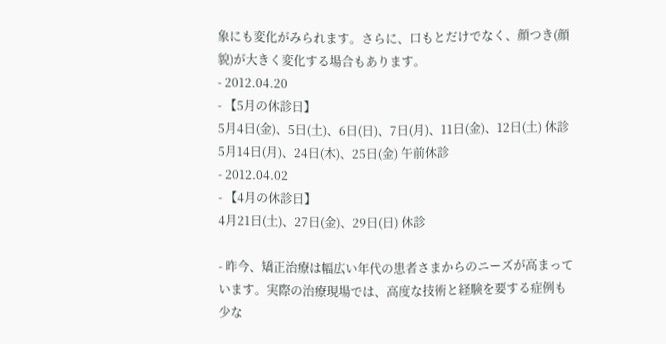象にも変化がみられます。さらに、口もとだけでなく、顔つき(顔貌)が大きく変化する場合もあります。
- 2012.04.20
- 【5月の休診日】
5月4日(金)、5日(土)、6日(日)、7日(月)、11日(金)、12日(土) 休診
5月14日(月)、24日(木)、25日(金) 午前休診
- 2012.04.02
- 【4月の休診日】
4月21日(土)、27日(金)、29日(日) 休診

- 昨今、矯正治療は幅広い年代の患者さまからのニーズが高まっています。実際の治療現場では、高度な技術と経験を要する症例も少な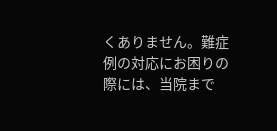くありません。難症例の対応にお困りの際には、当院まで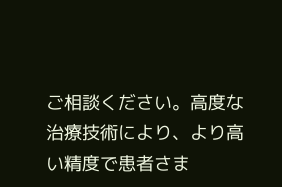ご相談ください。高度な治療技術により、より高い精度で患者さま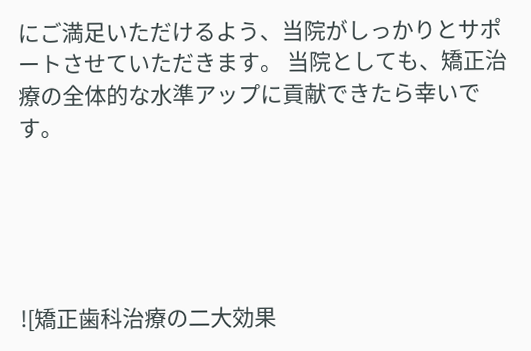にご満足いただけるよう、当院がしっかりとサポートさせていただきます。 当院としても、矯正治療の全体的な水準アップに貢献できたら幸いです。





![矯正歯科治療の二大効果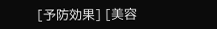[予防効果] [美容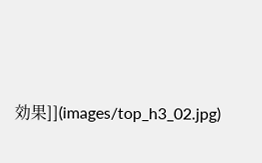効果]](images/top_h3_02.jpg)